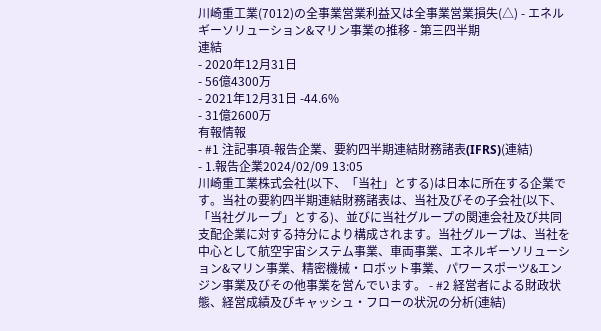川崎重工業(7012)の全事業営業利益又は全事業営業損失(△) - エネルギーソリューション&マリン事業の推移 - 第三四半期
連結
- 2020年12月31日
- 56億4300万
- 2021年12月31日 -44.6%
- 31億2600万
有報情報
- #1 注記事項-報告企業、要約四半期連結財務諸表(IFRS)(連結)
- 1.報告企業2024/02/09 13:05
川崎重工業株式会社(以下、「当社」とする)は日本に所在する企業です。当社の要約四半期連結財務諸表は、当社及びその子会社(以下、「当社グループ」とする)、並びに当社グループの関連会社及び共同支配企業に対する持分により構成されます。当社グループは、当社を中心として航空宇宙システム事業、車両事業、エネルギーソリューション&マリン事業、精密機械・ロボット事業、パワースポーツ&エンジン事業及びその他事業を営んでいます。 - #2 経営者による財政状態、経営成績及びキャッシュ・フローの状況の分析(連結)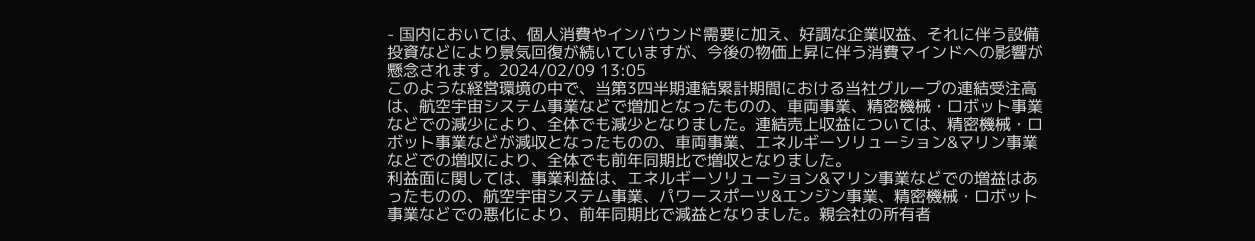- 国内においては、個人消費やインバウンド需要に加え、好調な企業収益、それに伴う設備投資などにより景気回復が続いていますが、今後の物価上昇に伴う消費マインドへの影響が懸念されます。2024/02/09 13:05
このような経営環境の中で、当第3四半期連結累計期間における当社グループの連結受注高は、航空宇宙システム事業などで増加となったものの、車両事業、精密機械・ロボット事業などでの減少により、全体でも減少となりました。連結売上収益については、精密機械・ロボット事業などが減収となったものの、車両事業、エネルギーソリューション&マリン事業などでの増収により、全体でも前年同期比で増収となりました。
利益面に関しては、事業利益は、エネルギーソリューション&マリン事業などでの増益はあったものの、航空宇宙システム事業、パワースポーツ&エンジン事業、精密機械・ロボット事業などでの悪化により、前年同期比で減益となりました。親会社の所有者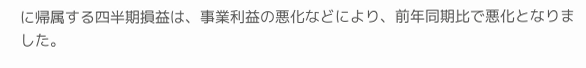に帰属する四半期損益は、事業利益の悪化などにより、前年同期比で悪化となりました。